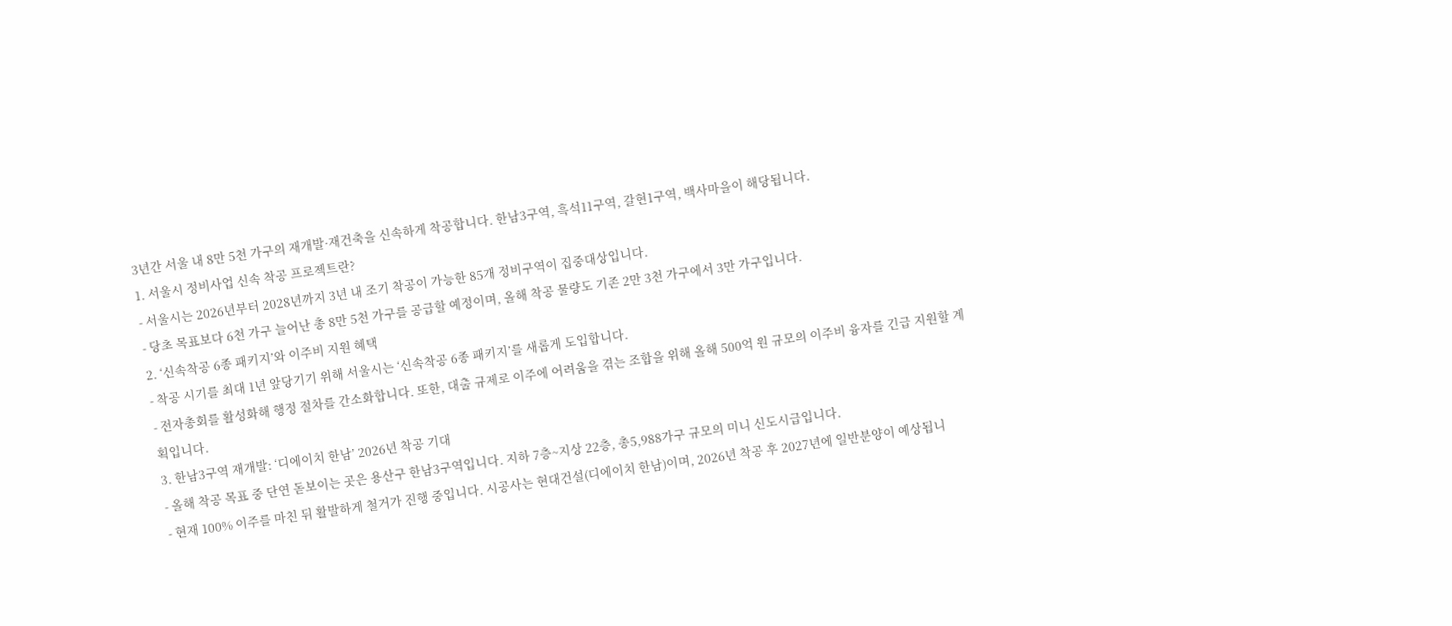3년간 서울 내 8만 5천 가구의 재개발·재건축을 신속하게 착공합니다. 한남3구역, 흑석11구역, 갈현1구역, 백사마을이 해당됩니다.
1. 서울시 정비사업 신속 착공 프로젝트란?
- 서울시는 2026년부터 2028년까지 3년 내 조기 착공이 가능한 85개 정비구역이 집중대상입니다.
- 당초 목표보다 6천 가구 늘어난 총 8만 5천 가구를 공급할 예정이며, 올해 착공 물량도 기존 2만 3천 가구에서 3만 가구입니다.
2. ‘신속착공 6종 패키지’와 이주비 지원 혜택
- 착공 시기를 최대 1년 앞당기기 위해 서울시는 ‘신속착공 6종 패키지’를 새롭게 도입합니다.
- 전자총회를 활성화해 행정 절차를 간소화합니다. 또한, 대출 규제로 이주에 어려움을 겪는 조합을 위해 올해 500억 원 규모의 이주비 융자를 긴급 지원할 계획입니다.
3. 한남3구역 재개발: ‘디에이치 한남’ 2026년 착공 기대
- 올해 착공 목표 중 단연 돋보이는 곳은 용산구 한남3구역입니다. 지하 7층~지상 22층, 총5,988가구 규모의 미니 신도시급입니다.
- 현재 100% 이주를 마친 뒤 활발하게 철거가 진행 중입니다. 시공사는 현대건설(디에이치 한남)이며, 2026년 착공 후 2027년에 일반분양이 예상됩니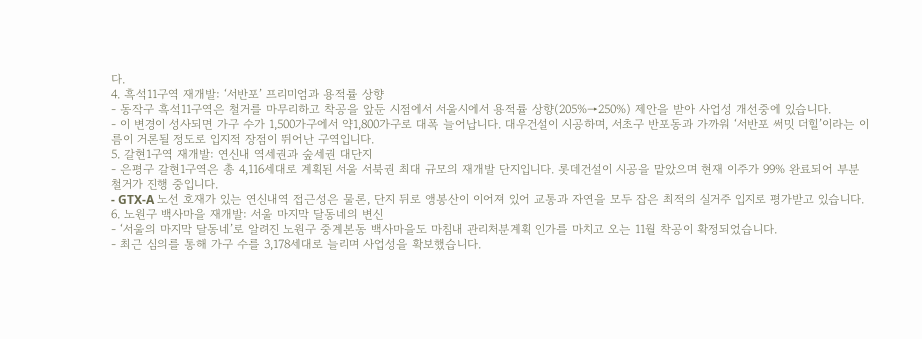다.
4. 흑석11구역 재개발: ‘서반포’ 프리미엄과 용적률 상향
- 동작구 흑석11구역은 철거를 마무리하고 착공을 앞둔 시점에서 서울시에서 용적률 상향(205%→250%) 제안을 받아 사업성 개선중에 있습니다.
- 이 변경이 성사되면 가구 수가 1,500가구에서 약1,800가구로 대폭 늘어납니다. 대우건설이 시공하며, 서초구 반포동과 가까워 ‘서반포 써밋 더힐’이라는 이름이 거론될 정도로 입지적 장점이 뛰어난 구역입니다.
5. 갈현1구역 재개발: 연신내 역세권과 숲세권 대단지
- 은평구 갈현1구역은 총 4,116세대로 계획된 서울 서북권 최대 규모의 재개발 단지입니다. 롯데건설이 시공을 맡았으며 현재 이주가 99% 완료되어 부분 철거가 진행 중입니다.
- GTX-A 노선 호재가 있는 연신내역 접근성은 물론, 단지 뒤로 앵봉산이 이어져 있어 교통과 자연을 모두 잡은 최적의 실거주 입지로 평가받고 있습니다.
6. 노원구 백사마을 재개발: 서울 마지막 달동네의 변신
- ‘서울의 마지막 달동네’로 알려진 노원구 중계본동 백사마을도 마침내 관리처분계획 인가를 마치고 오는 11월 착공이 확정되었습니다.
- 최근 심의를 통해 가구 수를 3,178세대로 늘리며 사업성을 확보했습니다.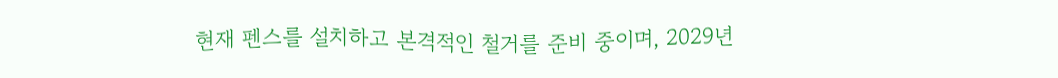현재 펜스를 설치하고 본격적인 철거를 준비 중이며, 2029년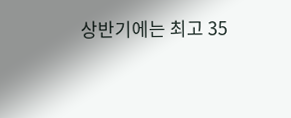상반기에는 최고 35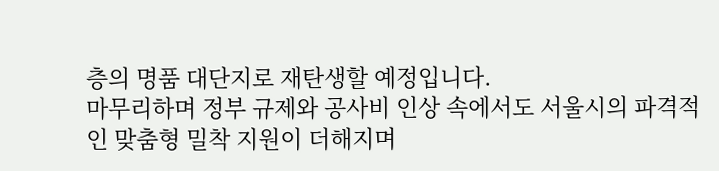층의 명품 대단지로 재탄생할 예정입니다.
마무리하며 정부 규제와 공사비 인상 속에서도 서울시의 파격적인 맞춤형 밀착 지원이 더해지며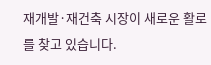재개발·재건축 시장이 새로운 활로를 찾고 있습니다.